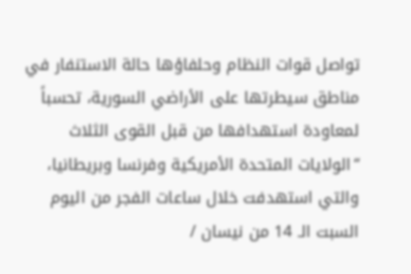تواصل قوات النظام وحلفاؤها حالة الاستنفار في مناطق سيطرتها على الأراضي السورية، تحسباً لمعاودة استهدافها من قبل القوى الثلاث “الولايات المتحدة الأمريكية وفرنسا وبريطانيا، والتي استهدفت خلال ساعات الفجر من اليوم السبت الـ 14 من نيسان /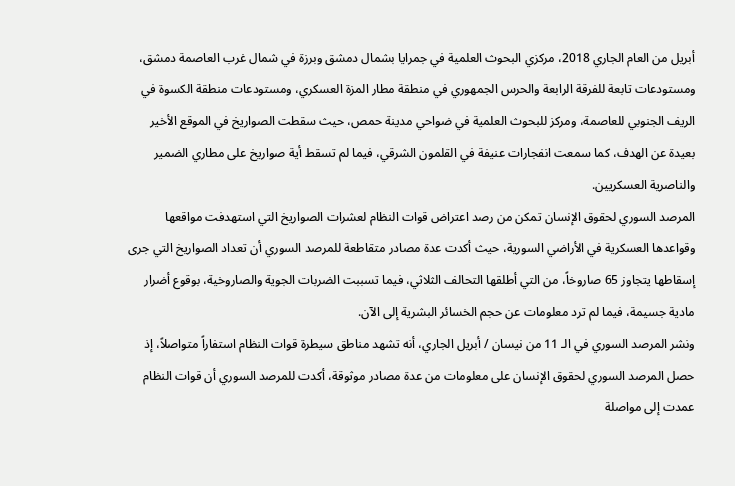أبريل من العام الجاري 2018، مركزي البحوث العلمية في جمرايا بشمال دمشق وبرزة في شمال غرب العاصمة دمشق، ومستودعات تابعة للفرقة الرابعة والحرس الجمهوري في منطقة مطار المزة العسكري، ومستودعات منطقة الكسوة في الريف الجنوبي للعاصمة، ومركز للبحوث العلمية في ضواحي مدينة حمص، حيث سقطت الصواريخ في الموقع الأخير بعيدة عن الهدف، كما سمعت انفجارات عنيفة في القلمون الشرقي، فيما لم تسقط أية صواريخ على مطاري الضمير والناصرية العسكريين.
المرصد السوري لحقوق الإنسان تمكن من رصد اعتراض قوات النظام لعشرات الصواريخ التي استهدفت مواقعها وقواعدها العسكرية في الأراضي السورية، حيث أكدت عدة مصادر متقاطعة للمرصد السوري أن تعداد الصواريخ التي جرى إسقاطها يتجاوز 65 صاروخاً، من التي أطلقها التحالف الثلاثي، فيما تسببت الضربات الجوية والصاروخية، بوقوع أضرار مادية جسيمة، فيما لم ترد معلومات عن حجم الخسائر البشرية إلى الآن.
ونشر المرصد السوري في الـ 11 من نيسان / أبريل الجاري، أنه تشهد مناطق سيطرة قوات النظام استفاراً متواصلاً، إذ حصل المرصد السوري لحقوق الإنسان على معلومات من عدة مصادر موثوقة، أكدت للمرصد السوري أن قوات النظام عمدت إلى مواصلة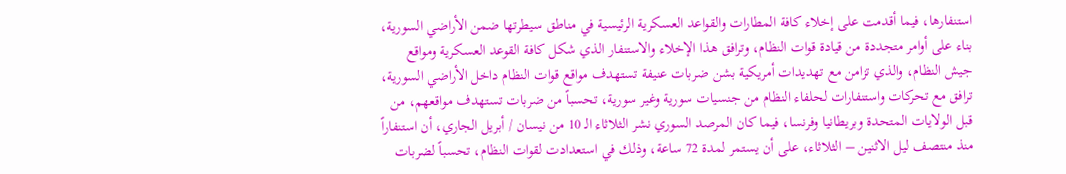استنفارها، فيما أقدمت على إخلاء كافة المطارات والقواعد العسكرية الرئيسية في مناطق سيطرتها ضمن الأراضي السورية، بناء على أوامر متجددة من قيادة قوات النظام، وترافق هذا الإخلاء والاستنفار الذي شكل كافة القوعد العسكرية ومواقع جيش النظام، والذي تزامن مع تهديدات أمريكية بشن ضربات عنيفة تستهدف مواقع قوات النظام داخل الأراضي السورية، ترافق مع تحركات واستنفارات لحلفاء النظام من جنسيات سورية وغير سورية، تحسباً من ضربات تستهدف مواقعهم، من قبل الولايات المتحدة وبريطانيا وفرنسا، فيما كان المرصد السوري نشر الثلاثاء الـ 10 من نيسان / أبريل الجاري، أن استنفاراً منذ منتصف ليل الاثنين – الثلاثاء، على أن يستمر لمدة 72 ساعة، وذلك في استعدادت لقوات النظام، تحسباً لضربات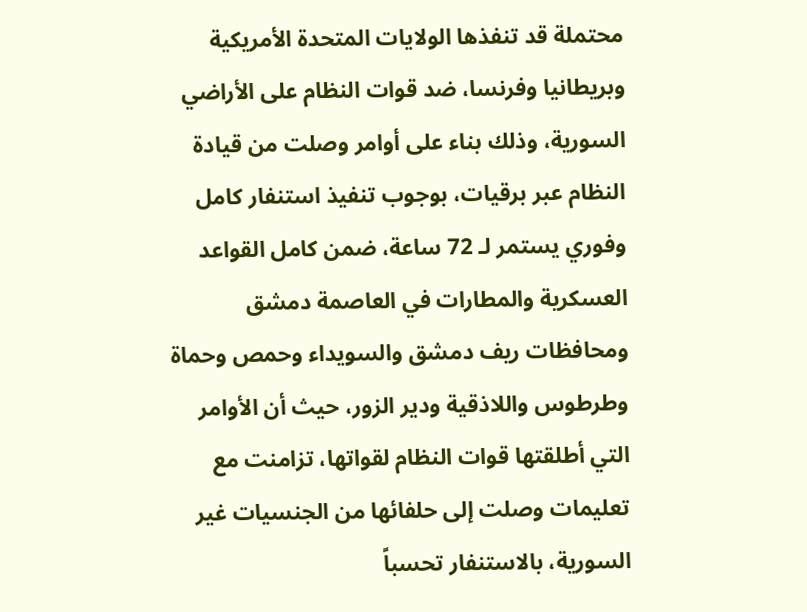محتملة قد تنفذها الولايات المتحدة الأمريكية وبريطانيا وفرنسا، ضد قوات النظام على الأراضي السورية، وذلك بناء على أوامر وصلت من قيادة النظام عبر برقيات، بوجوب تنفيذ استنفار كامل وفوري يستمر لـ 72 ساعة، ضمن كامل القواعد العسكرية والمطارات في العاصمة دمشق ومحافظات ريف دمشق والسويداء وحمص وحماة وطرطوس واللاذقية ودير الزور، حيث أن الأوامر التي أطلقتها قوات النظام لقواتها، تزامنت مع تعليمات وصلت إلى حلفائها من الجنسيات غير السورية، بالاستنفار تحسباً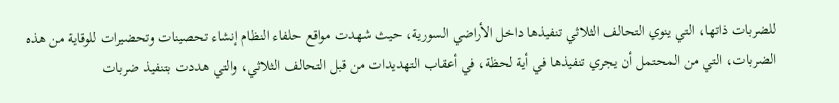للضربات ذاتها، التي ينوي التحالف الثلاثي تنفيذها داخل الأراضي السورية، حيث شهدت مواقع حلفاء النظام إنشاء تحصينات وتحضيرات للوقاية من هذه الضربات، التي من المحتمل أن يجري تنفيذها في أية لحظة، في أعقاب التهديدات من قبل التحالف الثلاثي، والتي هددت بتنفيذ ضربات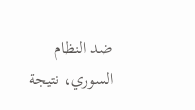ضد النظام السوري، نتيجة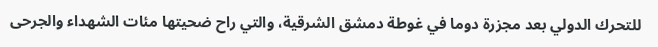للتحرك الدولي بعد مجزرة دوما في غوطة دمشق الشرقية، والتي راح ضحيتها مئات الشهداء والجرحى